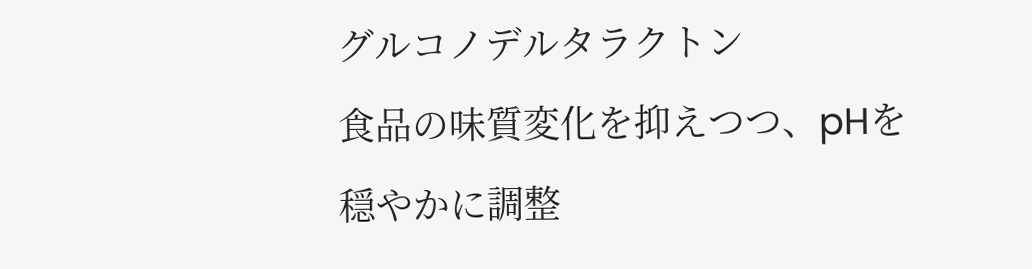グルコノデルタラクトン
食品の味質変化を抑えつつ、pHを穏やかに調整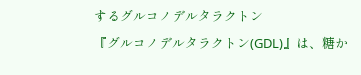するグルコノデルタラクトン
『グルコノデルタラクトン(GDL)』は、糖か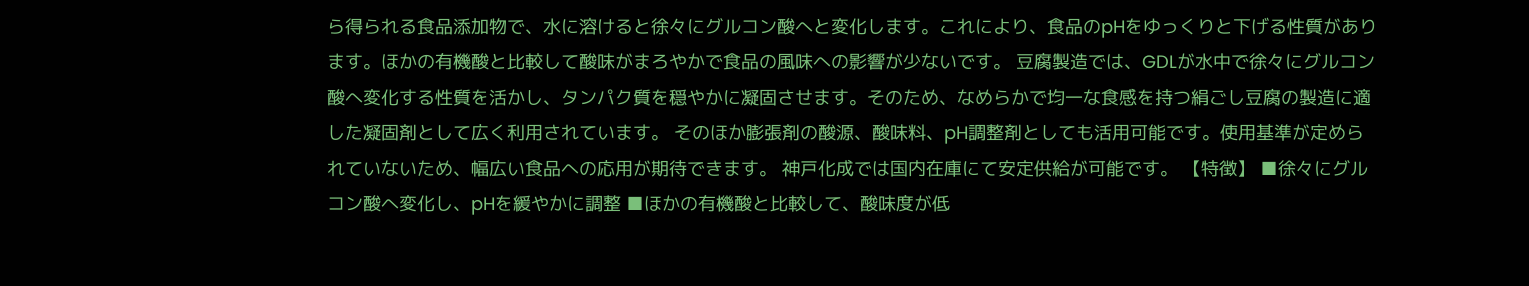ら得られる食品添加物で、水に溶けると徐々にグルコン酸へと変化します。これにより、食品のpHをゆっくりと下げる性質があります。ほかの有機酸と比較して酸味がまろやかで食品の風味への影響が少ないです。 豆腐製造では、GDLが水中で徐々にグルコン酸へ変化する性質を活かし、タンパク質を穏やかに凝固させます。そのため、なめらかで均一な食感を持つ絹ごし豆腐の製造に適した凝固剤として広く利用されています。 そのほか膨張剤の酸源、酸味料、pH調整剤としても活用可能です。使用基準が定められていないため、幅広い食品への応用が期待できます。 神戸化成では国内在庫にて安定供給が可能です。 【特徴】 ■徐々にグルコン酸へ変化し、pHを緩やかに調整 ■ほかの有機酸と比較して、酸味度が低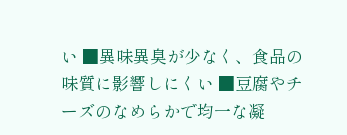い ■異味異臭が少なく、食品の味質に影響しにくい ■豆腐やチーズのなめらかで均一な凝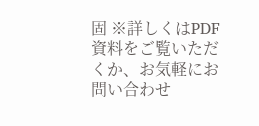固 ※詳しくはPDF資料をご覧いただくか、お気軽にお問い合わせ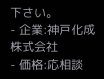下さい。
- 企業:神戸化成株式会社
- 価格:応相談